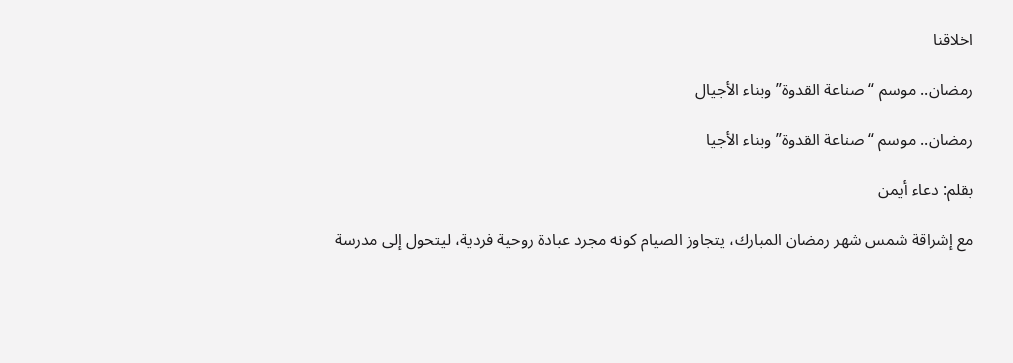اخلاقنا

رمضان.. موسم “صناعة القدوة” وبناء الأجيال

رمضان.. موسم “صناعة القدوة” وبناء الأجيا

بقلم: دعاء أيمن

مع إشراقة شمس شهر رمضان المبارك، يتجاوز الصيام كونه مجرد عبادة روحية فردية، ليتحول إلى مدرسة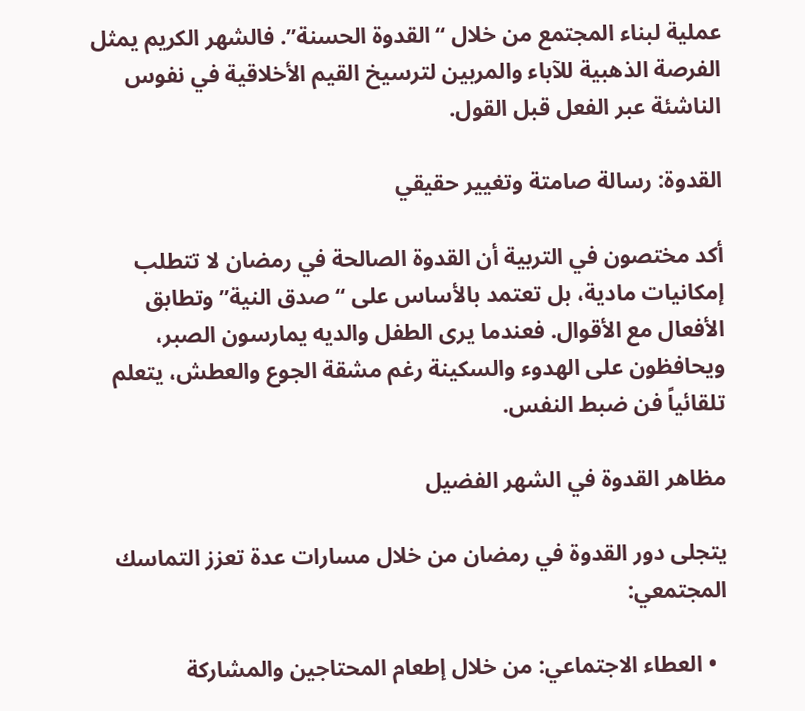عملية لبناء المجتمع من خلال “القدوة الحسنة”. فالشهر الكريم يمثل الفرصة الذهبية للآباء والمربين لترسيخ القيم الأخلاقية في نفوس الناشئة عبر الفعل قبل القول.

القدوة: رسالة صامتة وتغيير حقيقي

أكد مختصون في التربية أن القدوة الصالحة في رمضان لا تتطلب إمكانيات مادية، بل تعتمد بالأساس على “صدق النية” وتطابق الأفعال مع الأقوال. فعندما يرى الطفل والديه يمارسون الصبر، ويحافظون على الهدوء والسكينة رغم مشقة الجوع والعطش، يتعلم تلقائياً فن ضبط النفس.

مظاهر القدوة في الشهر الفضيل

يتجلى دور القدوة في رمضان من خلال مسارات عدة تعزز التماسك المجتمعي:

  • العطاء الاجتماعي: من خلال إطعام المحتاجين والمشاركة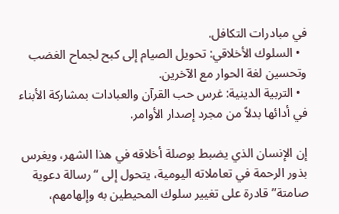في مبادرات التكافل.
  • السلوك الأخلاقي: تحويل الصيام إلى كبح لجماح الغضب وتحسين لغة الحوار مع الآخرين.
  • التربية الدينية: غرس حب القرآن والعبادات بمشاركة الأبناء في أدائها بدلاً من مجرد إصدار الأوامر.

إن الإنسان الذي يضبط بوصلة أخلاقه في هذا الشهر، ويغرس بذور الرحمة في تعاملاته اليومية، يتحول إلى “رسالة دعوية صامتة” قادرة على تغيير سلوك المحيطين به وإلهامهم،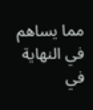مما يساهم في النهاية في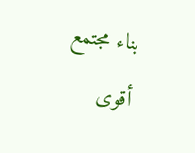بناء مجتمع أقوى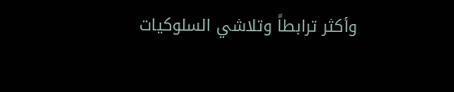وأكثر ترابطاً وتلاشي السلوكيات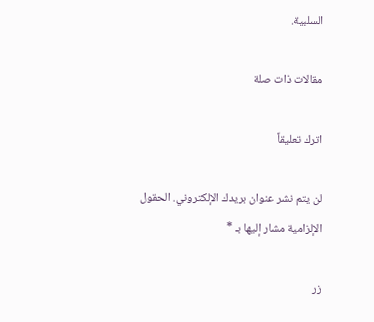السلبية.

مقالات ذات صلة

اترك تعليقاً

لن يتم نشر عنوان بريدك الإلكتروني. الحقول الإلزامية مشار إليها بـ *

زر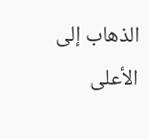الذهاب إلى الأعلى